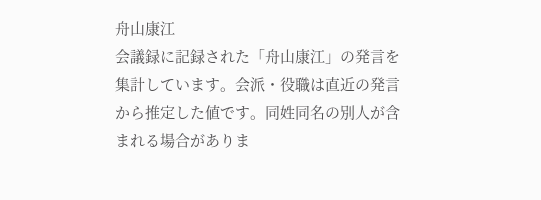舟山康江
会議録に記録された「舟山康江」の発言を集計しています。会派・役職は直近の発言から推定した値です。同姓同名の別人が含まれる場合がありま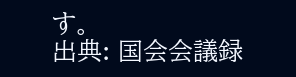す。
出典: 国会会議録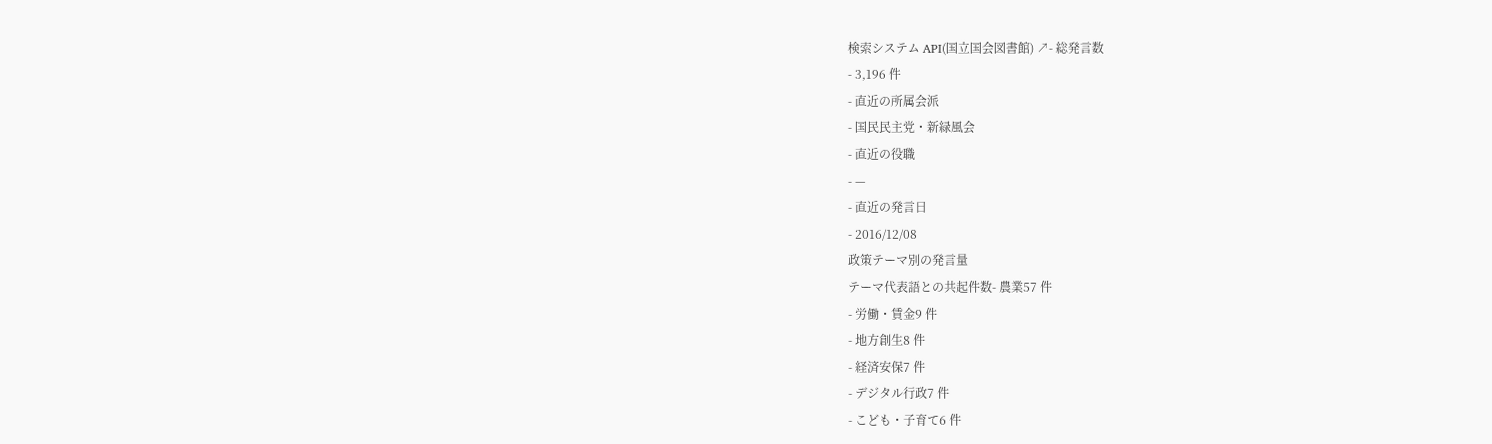検索システム API(国立国会図書館) ↗- 総発言数
- 3,196 件
- 直近の所属会派
- 国民民主党・新緑風会
- 直近の役職
- —
- 直近の発言日
- 2016/12/08
政策テーマ別の発言量
テーマ代表語との共起件数- 農業57 件
- 労働・賃金9 件
- 地方創生8 件
- 経済安保7 件
- デジタル行政7 件
- こども・子育て6 件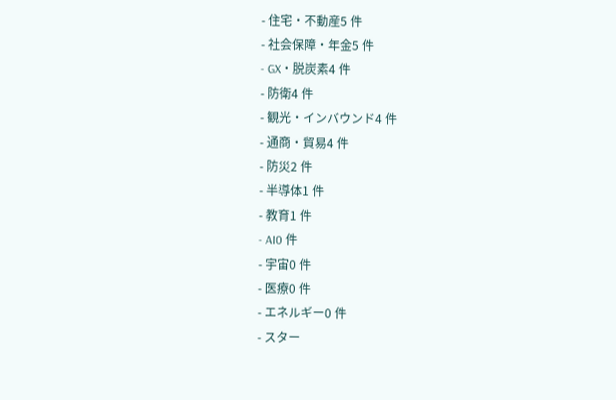- 住宅・不動産5 件
- 社会保障・年金5 件
- GX・脱炭素4 件
- 防衛4 件
- 観光・インバウンド4 件
- 通商・貿易4 件
- 防災2 件
- 半導体1 件
- 教育1 件
- AI0 件
- 宇宙0 件
- 医療0 件
- エネルギー0 件
- スター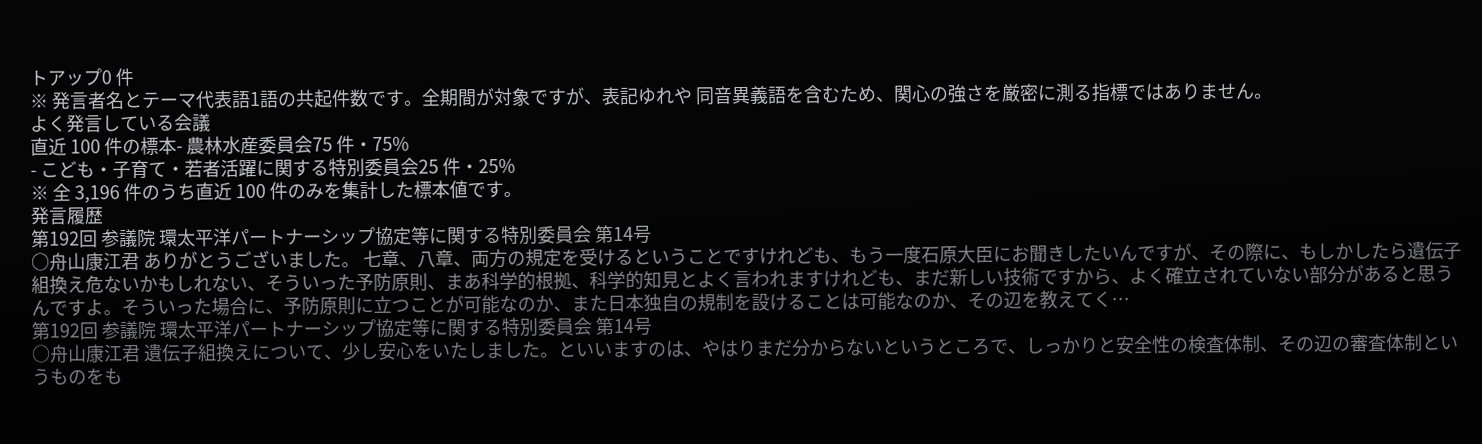トアップ0 件
※ 発言者名とテーマ代表語1語の共起件数です。全期間が対象ですが、表記ゆれや 同音異義語を含むため、関心の強さを厳密に測る指標ではありません。
よく発言している会議
直近 100 件の標本- 農林水産委員会75 件・75%
- こども・子育て・若者活躍に関する特別委員会25 件・25%
※ 全 3,196 件のうち直近 100 件のみを集計した標本値です。
発言履歴
第192回 参議院 環太平洋パートナーシップ協定等に関する特別委員会 第14号
○舟山康江君 ありがとうございました。 七章、八章、両方の規定を受けるということですけれども、もう一度石原大臣にお聞きしたいんですが、その際に、もしかしたら遺伝子組換え危ないかもしれない、そういった予防原則、まあ科学的根拠、科学的知見とよく言われますけれども、まだ新しい技術ですから、よく確立されていない部分があると思うんですよ。そういった場合に、予防原則に立つことが可能なのか、また日本独自の規制を設けることは可能なのか、その辺を教えてく…
第192回 参議院 環太平洋パートナーシップ協定等に関する特別委員会 第14号
○舟山康江君 遺伝子組換えについて、少し安心をいたしました。といいますのは、やはりまだ分からないというところで、しっかりと安全性の検査体制、その辺の審査体制というものをも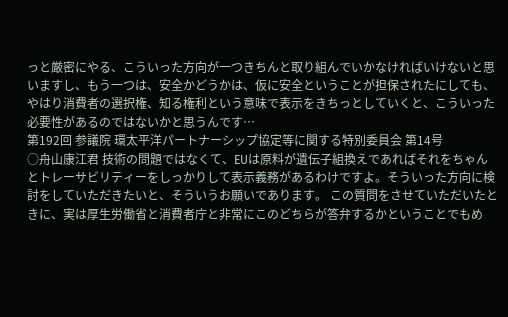っと厳密にやる、こういった方向が一つきちんと取り組んでいかなければいけないと思いますし、もう一つは、安全かどうかは、仮に安全ということが担保されたにしても、やはり消費者の選択権、知る権利という意味で表示をきちっとしていくと、こういった必要性があるのではないかと思うんです…
第192回 参議院 環太平洋パートナーシップ協定等に関する特別委員会 第14号
○舟山康江君 技術の問題ではなくて、EUは原料が遺伝子組換えであればそれをちゃんとトレーサビリティーをしっかりして表示義務があるわけですよ。そういった方向に検討をしていただきたいと、そういうお願いであります。 この質問をさせていただいたときに、実は厚生労働省と消費者庁と非常にこのどちらが答弁するかということでもめ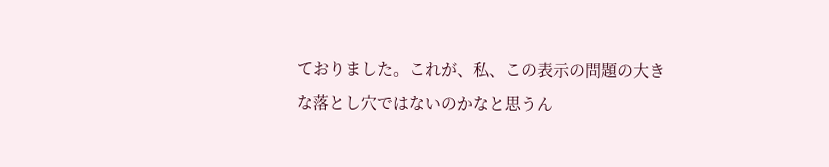ておりました。これが、私、この表示の問題の大きな落とし穴ではないのかなと思うん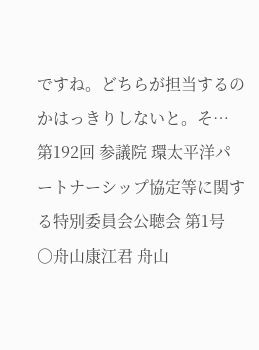ですね。どちらが担当するのかはっきりしないと。そ…
第192回 参議院 環太平洋パートナーシップ協定等に関する特別委員会公聴会 第1号
○舟山康江君 舟山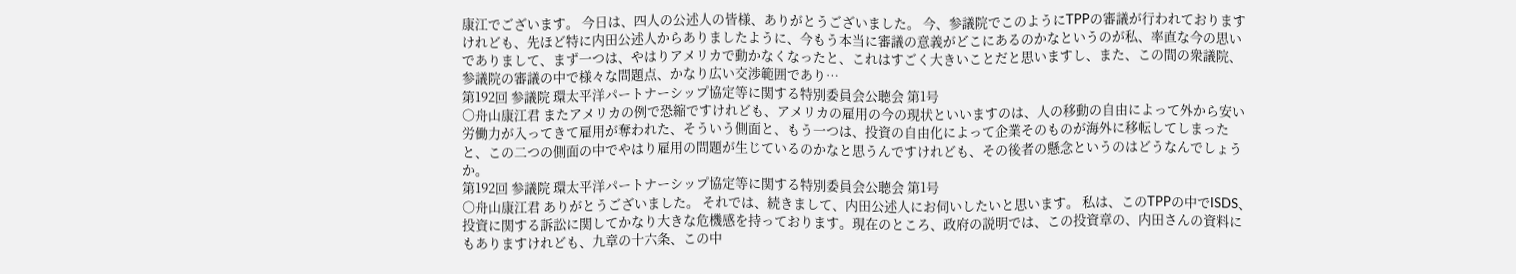康江でございます。 今日は、四人の公述人の皆様、ありがとうございました。 今、参議院でこのようにTPPの審議が行われておりますけれども、先ほど特に内田公述人からありましたように、今もう本当に審議の意義がどこにあるのかなというのが私、率直な今の思いでありまして、まず一つは、やはりアメリカで動かなくなったと、これはすごく大きいことだと思いますし、また、この間の衆議院、参議院の審議の中で様々な問題点、かなり広い交渉範囲であり…
第192回 参議院 環太平洋パートナーシップ協定等に関する特別委員会公聴会 第1号
○舟山康江君 またアメリカの例で恐縮ですけれども、アメリカの雇用の今の現状といいますのは、人の移動の自由によって外から安い労働力が入ってきて雇用が奪われた、そういう側面と、もう一つは、投資の自由化によって企業そのものが海外に移転してしまったと、この二つの側面の中でやはり雇用の問題が生じているのかなと思うんですけれども、その後者の懸念というのはどうなんでしょうか。
第192回 参議院 環太平洋パートナーシップ協定等に関する特別委員会公聴会 第1号
○舟山康江君 ありがとうございました。 それでは、続きまして、内田公述人にお伺いしたいと思います。 私は、このTPPの中でISDS、投資に関する訴訟に関してかなり大きな危機感を持っております。現在のところ、政府の説明では、この投資章の、内田さんの資料にもありますけれども、九章の十六条、この中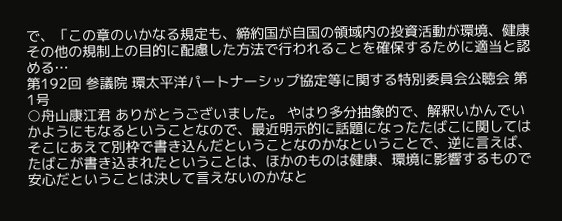で、「この章のいかなる規定も、締約国が自国の領域内の投資活動が環境、健康その他の規制上の目的に配慮した方法で行われることを確保するために適当と認める…
第192回 参議院 環太平洋パートナーシップ協定等に関する特別委員会公聴会 第1号
○舟山康江君 ありがとうございました。 やはり多分抽象的で、解釈いかんでいかようにもなるということなので、最近明示的に話題になったたばこに関してはそこにあえて別枠で書き込んだということなのかなということで、逆に言えば、たばこが書き込まれたということは、ほかのものは健康、環境に影響するもので安心だということは決して言えないのかなと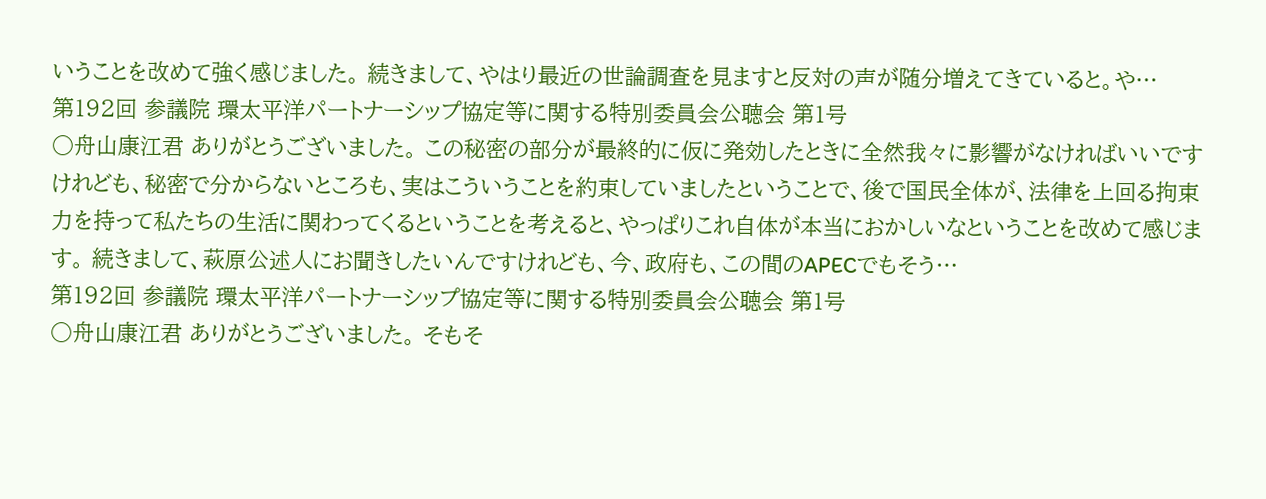いうことを改めて強く感じました。 続きまして、やはり最近の世論調査を見ますと反対の声が随分増えてきていると。や…
第192回 参議院 環太平洋パートナーシップ協定等に関する特別委員会公聴会 第1号
○舟山康江君 ありがとうございました。 この秘密の部分が最終的に仮に発効したときに全然我々に影響がなければいいですけれども、秘密で分からないところも、実はこういうことを約束していましたということで、後で国民全体が、法律を上回る拘束力を持って私たちの生活に関わってくるということを考えると、やっぱりこれ自体が本当におかしいなということを改めて感じます。 続きまして、萩原公述人にお聞きしたいんですけれども、今、政府も、この間のAPECでもそう…
第192回 参議院 環太平洋パートナーシップ協定等に関する特別委員会公聴会 第1号
○舟山康江君 ありがとうございました。 そもそ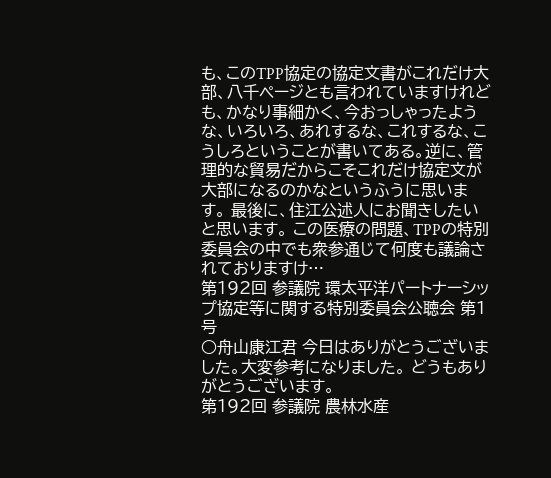も、このTPP協定の協定文書がこれだけ大部、八千ページとも言われていますけれども、かなり事細かく、今おっしゃったような、いろいろ、あれするな、これするな、こうしろということが書いてある。逆に、管理的な貿易だからこそこれだけ協定文が大部になるのかなというふうに思います。 最後に、住江公述人にお聞きしたいと思います。 この医療の問題、TPPの特別委員会の中でも衆参通じて何度も議論されておりますけ…
第192回 参議院 環太平洋パートナーシップ協定等に関する特別委員会公聴会 第1号
○舟山康江君 今日はありがとうございました。大変参考になりました。 どうもありがとうございます。
第192回 参議院 農林水産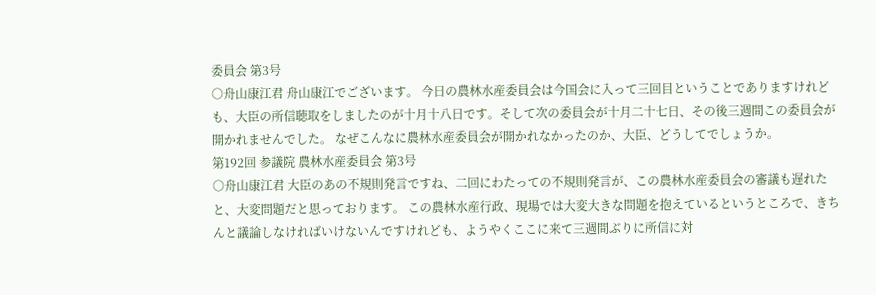委員会 第3号
○舟山康江君 舟山康江でございます。 今日の農林水産委員会は今国会に入って三回目ということでありますけれども、大臣の所信聴取をしましたのが十月十八日です。そして次の委員会が十月二十七日、その後三週間この委員会が開かれませんでした。 なぜこんなに農林水産委員会が開かれなかったのか、大臣、どうしてでしょうか。
第192回 参議院 農林水産委員会 第3号
○舟山康江君 大臣のあの不規則発言ですね、二回にわたっての不規則発言が、この農林水産委員会の審議も遅れたと、大変問題だと思っております。 この農林水産行政、現場では大変大きな問題を抱えているというところで、きちんと議論しなければいけないんですけれども、ようやくここに来て三週間ぶりに所信に対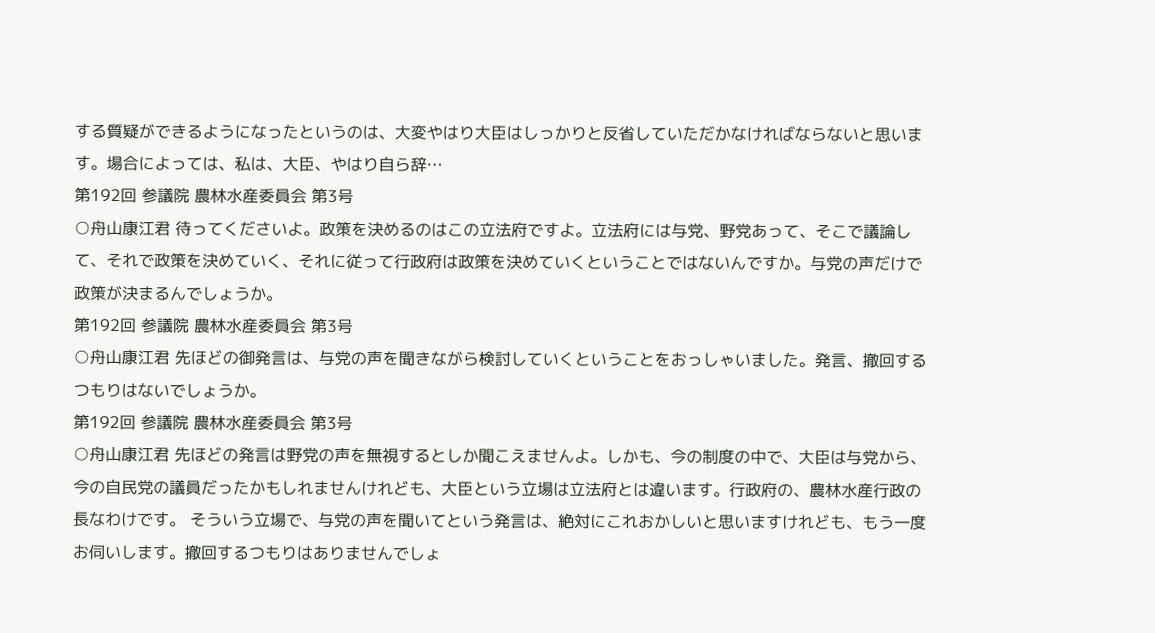する質疑ができるようになったというのは、大変やはり大臣はしっかりと反省していただかなければならないと思います。場合によっては、私は、大臣、やはり自ら辞…
第192回 参議院 農林水産委員会 第3号
○舟山康江君 待ってくださいよ。政策を決めるのはこの立法府ですよ。立法府には与党、野党あって、そこで議論して、それで政策を決めていく、それに従って行政府は政策を決めていくということではないんですか。与党の声だけで政策が決まるんでしょうか。
第192回 参議院 農林水産委員会 第3号
○舟山康江君 先ほどの御発言は、与党の声を聞きながら検討していくということをおっしゃいました。発言、撤回するつもりはないでしょうか。
第192回 参議院 農林水産委員会 第3号
○舟山康江君 先ほどの発言は野党の声を無視するとしか聞こえませんよ。しかも、今の制度の中で、大臣は与党から、今の自民党の議員だったかもしれませんけれども、大臣という立場は立法府とは違います。行政府の、農林水産行政の長なわけです。 そういう立場で、与党の声を聞いてという発言は、絶対にこれおかしいと思いますけれども、もう一度お伺いします。撤回するつもりはありませんでしょ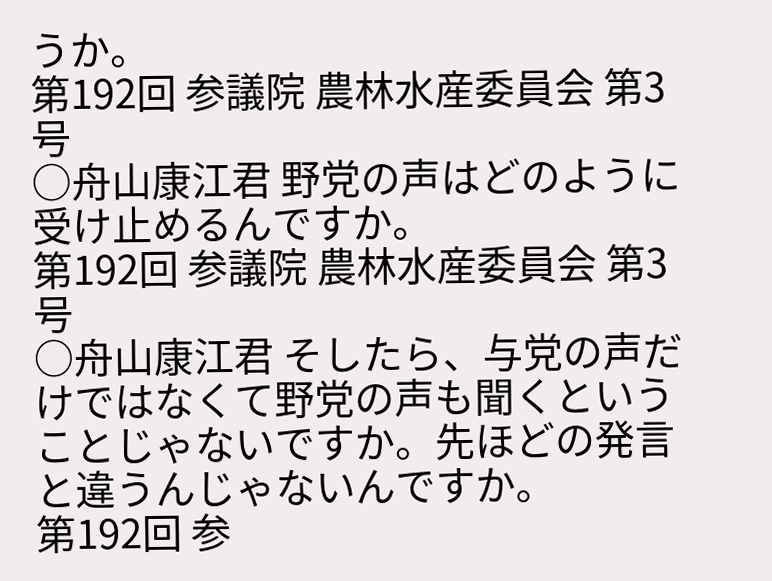うか。
第192回 参議院 農林水産委員会 第3号
○舟山康江君 野党の声はどのように受け止めるんですか。
第192回 参議院 農林水産委員会 第3号
○舟山康江君 そしたら、与党の声だけではなくて野党の声も聞くということじゃないですか。先ほどの発言と違うんじゃないんですか。
第192回 参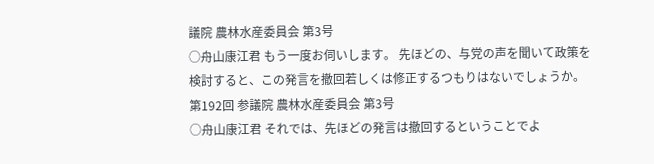議院 農林水産委員会 第3号
○舟山康江君 もう一度お伺いします。 先ほどの、与党の声を聞いて政策を検討すると、この発言を撤回若しくは修正するつもりはないでしょうか。
第192回 参議院 農林水産委員会 第3号
○舟山康江君 それでは、先ほどの発言は撤回するということでよ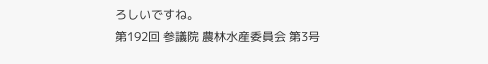ろしいですね。
第192回 参議院 農林水産委員会 第3号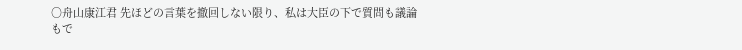○舟山康江君 先ほどの言葉を撤回しない限り、私は大臣の下で質問も議論もで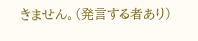きません。(発言する者あり)